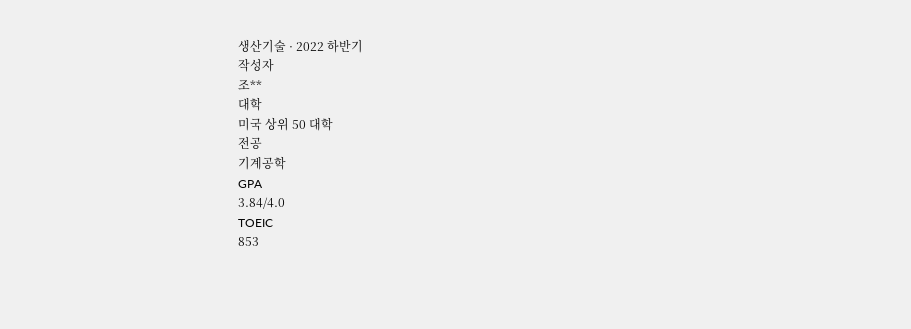생산기술 · 2022 하반기
작성자
조**
대학
미국 상위 50 대학
전공
기계공학
GPA
3.84/4.0
TOEIC
853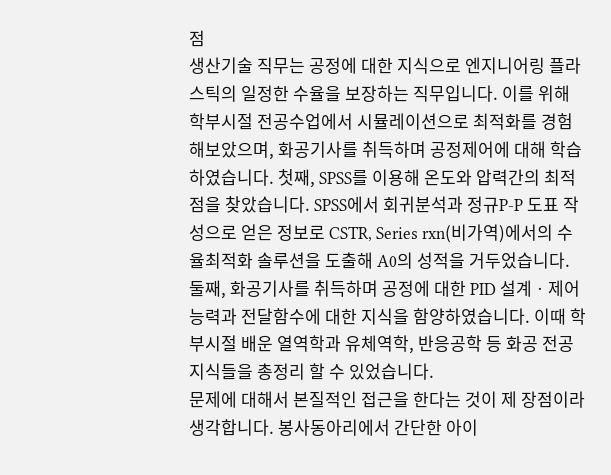점
생산기술 직무는 공정에 대한 지식으로 엔지니어링 플라스틱의 일정한 수율을 보장하는 직무입니다. 이를 위해 학부시절 전공수업에서 시뮬레이션으로 최적화를 경험해보았으며, 화공기사를 취득하며 공정제어에 대해 학습하였습니다. 첫째, SPSS를 이용해 온도와 압력간의 최적점을 찾았습니다. SPSS에서 회귀분석과 정규P-P 도표 작성으로 얻은 정보로 CSTR, Series rxn(비가역)에서의 수율최적화 솔루션을 도출해 A0의 성적을 거두었습니다. 둘째, 화공기사를 취득하며 공정에 대한 PID 설계ㆍ제어 능력과 전달함수에 대한 지식을 함양하였습니다. 이때 학부시절 배운 열역학과 유체역학, 반응공학 등 화공 전공지식들을 총정리 할 수 있었습니다.
문제에 대해서 본질적인 접근을 한다는 것이 제 장점이라 생각합니다. 봉사동아리에서 간단한 아이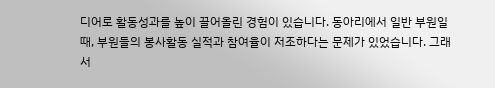디어로 활동성과를 높이 끌어올린 경험이 있습니다. 동아리에서 일반 부원일 때, 부원들의 봉사활동 실적과 참여율이 저조하다는 문제가 있었습니다. 그래서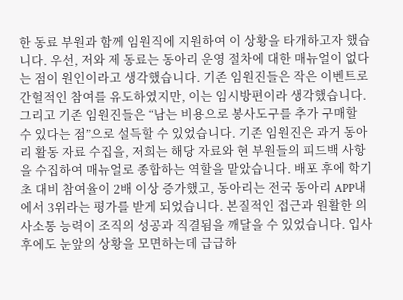한 동료 부원과 함께 임원직에 지원하여 이 상황을 타개하고자 했습니다. 우선, 저와 제 동료는 동아리 운영 절차에 대한 매뉴얼이 없다는 점이 원인이라고 생각했습니다. 기존 임원진들은 작은 이벤트로 간헐적인 참여를 유도하였지만, 이는 임시방편이라 생각했습니다. 그리고 기존 임원진들은 “남는 비용으로 봉사도구를 추가 구매할 수 있다는 점”으로 설득할 수 있었습니다. 기존 임원진은 과거 동아리 활동 자료 수집을, 저희는 해당 자료와 현 부원들의 피드백 사항을 수집하여 매뉴얼로 종합하는 역할을 맡았습니다. 배포 후에 학기 초 대비 참여율이 2배 이상 증가했고, 동아리는 전국 동아리 APP내에서 3위라는 평가를 받게 되었습니다. 본질적인 접근과 원활한 의사소통 능력이 조직의 성공과 직결됨을 깨달을 수 있었습니다. 입사 후에도 눈앞의 상황을 모면하는데 급급하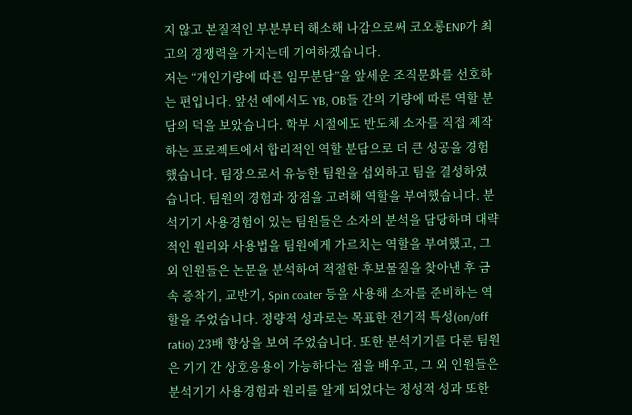지 않고 본질적인 부분부터 해소해 나감으로써 코오롱ENP가 최고의 경쟁력을 가지는데 기여하겠습니다.
저는 “개인기량에 따른 임무분담”을 앞세운 조직문화를 선호하는 편입니다. 앞선 예에서도 YB, OB들 간의 기량에 따른 역할 분담의 덕을 보았습니다. 학부 시절에도 반도체 소자를 직접 제작하는 프로젝트에서 합리적인 역할 분담으로 더 큰 성공을 경험했습니다. 팀장으로서 유능한 팀원을 섭외하고 팀을 결성하였습니다. 팀원의 경험과 장점을 고려해 역할을 부여했습니다. 분석기기 사용경험이 있는 팀원들은 소자의 분석을 담당하며 대략적인 원리와 사용법을 팀원에게 가르치는 역할을 부여했고, 그 외 인원들은 논문을 분석하여 적절한 후보물질을 찾아낸 후 금속 증착기, 교반기, Spin coater 등을 사용해 소자를 준비하는 역할을 주었습니다. 정량적 성과로는 목표한 전기적 특성(on/off ratio) 23배 향상을 보여 주었습니다. 또한 분석기기를 다룬 팀원은 기기 간 상호응용이 가능하다는 점을 배우고, 그 외 인원들은 분석기기 사용경험과 원리를 알게 되었다는 정성적 성과 또한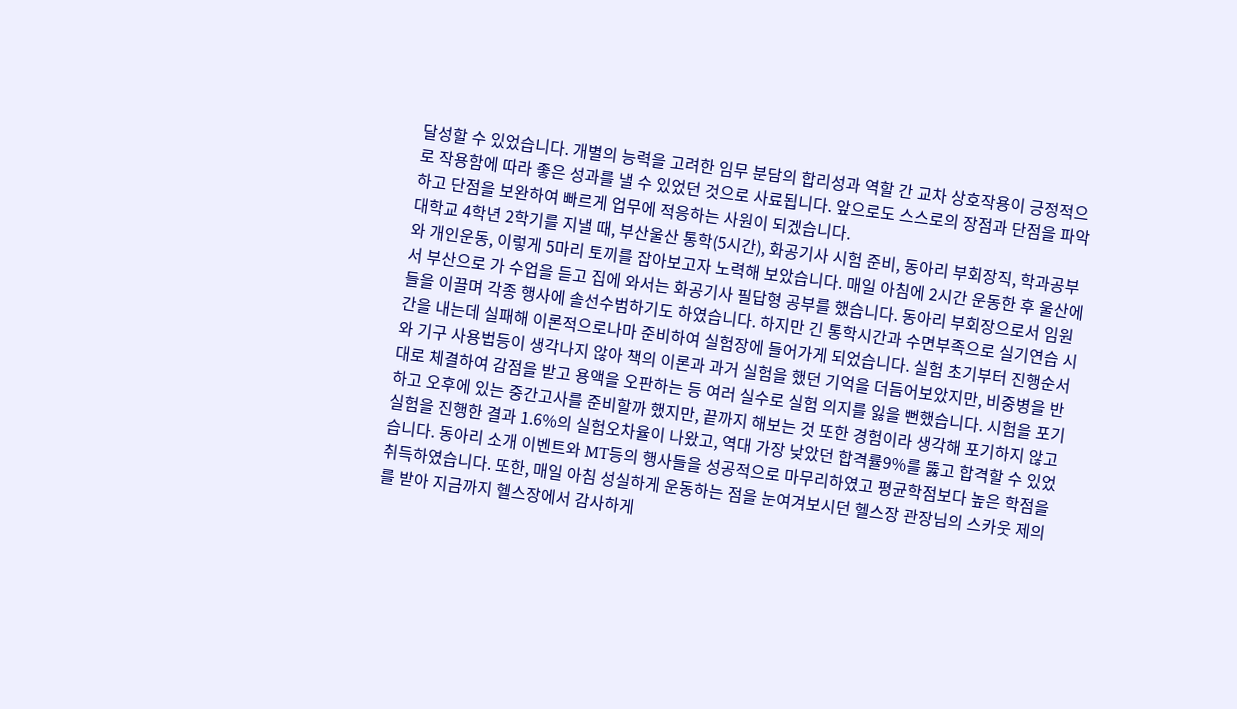달성할 수 있었습니다. 개별의 능력을 고려한 임무 분담의 합리성과 역할 간 교차 상호작용이 긍정적으로 작용함에 따라 좋은 성과를 낼 수 있었던 것으로 사료됩니다. 앞으로도 스스로의 장점과 단점을 파악하고 단점을 보완하여 빠르게 업무에 적응하는 사원이 되겠습니다.
대학교 4학년 2학기를 지낼 때, 부산울산 통학(5시간), 화공기사 시험 준비, 동아리 부회장직, 학과공부와 개인운동, 이렇게 5마리 토끼를 잡아보고자 노력해 보았습니다. 매일 아침에 2시간 운동한 후 울산에서 부산으로 가 수업을 듣고 집에 와서는 화공기사 필답형 공부를 했습니다. 동아리 부회장으로서 임원들을 이끌며 각종 행사에 솔선수범하기도 하였습니다. 하지만 긴 통학시간과 수면부족으로 실기연습 시간을 내는데 실패해 이론적으로나마 준비하여 실험장에 들어가게 되었습니다. 실험 초기부터 진행순서와 기구 사용법등이 생각나지 않아 책의 이론과 과거 실험을 했던 기억을 더듬어보았지만, 비중병을 반대로 체결하여 감점을 받고 용액을 오판하는 등 여러 실수로 실험 의지를 잃을 뻔했습니다. 시험을 포기하고 오후에 있는 중간고사를 준비할까 했지만, 끝까지 해보는 것 또한 경험이라 생각해 포기하지 않고 실험을 진행한 결과 1.6%의 실험오차율이 나왔고, 역대 가장 낮았던 합격률9%를 뚫고 합격할 수 있었습니다. 동아리 소개 이벤트와 MT등의 행사들을 성공적으로 마무리하였고 평균학점보다 높은 학점을 취득하였습니다. 또한, 매일 아침 성실하게 운동하는 점을 눈여겨보시던 헬스장 관장님의 스카웃 제의를 받아 지금까지 헬스장에서 감사하게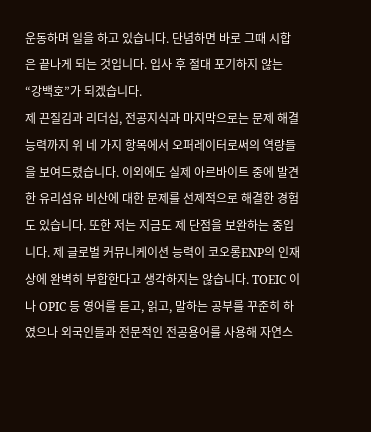운동하며 일을 하고 있습니다. 단념하면 바로 그때 시합은 끝나게 되는 것입니다. 입사 후 절대 포기하지 않는 “강백호”가 되겠습니다.
제 끈질김과 리더십, 전공지식과 마지막으로는 문제 해결 능력까지 위 네 가지 항목에서 오퍼레이터로써의 역량들을 보여드렸습니다. 이외에도 실제 아르바이트 중에 발견한 유리섬유 비산에 대한 문제를 선제적으로 해결한 경험도 있습니다. 또한 저는 지금도 제 단점을 보완하는 중입니다. 제 글로벌 커뮤니케이션 능력이 코오롱ENP의 인재상에 완벽히 부합한다고 생각하지는 않습니다. TOEIC 이나 OPIC 등 영어를 듣고, 읽고, 말하는 공부를 꾸준히 하였으나 외국인들과 전문적인 전공용어를 사용해 자연스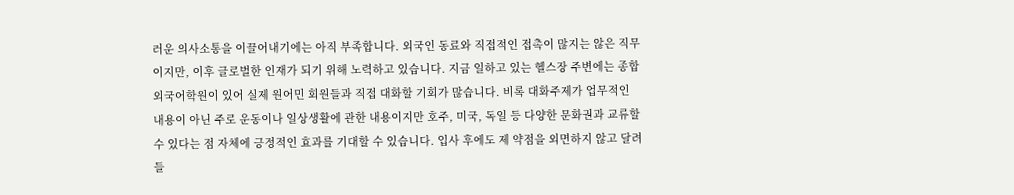러운 의사소통을 이끌어내기에는 아직 부족합니다. 외국인 동료와 직접적인 접촉이 많지는 않은 직무이지만, 이후 글로벌한 인재가 되기 위해 노력하고 있습니다. 지금 일하고 있는 헬스장 주변에는 종합외국어학원이 있어 실제 원어민 회원들과 직접 대화할 기회가 많습니다. 비록 대화주제가 업무적인 내용이 아닌 주로 운동이나 일상생활에 관한 내용이지만 호주, 미국, 독일 등 다양한 문화권과 교류할 수 있다는 점 자체에 긍정적인 효과를 기대할 수 있습니다. 입사 후에도 제 약점을 외면하지 않고 달려들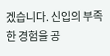겠습니다. 신입의 부족한 경험을 공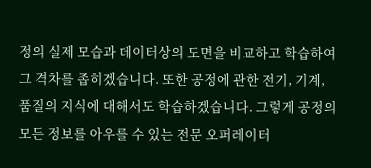정의 실제 모습과 데이터상의 도면을 비교하고 학습하여 그 격차를 좁히겠습니다. 또한 공정에 관한 전기, 기계, 품질의 지식에 대해서도 학습하겠습니다. 그렇게 공정의 모든 정보를 아우를 수 있는 전문 오퍼레이터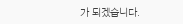가 되겠습니다.